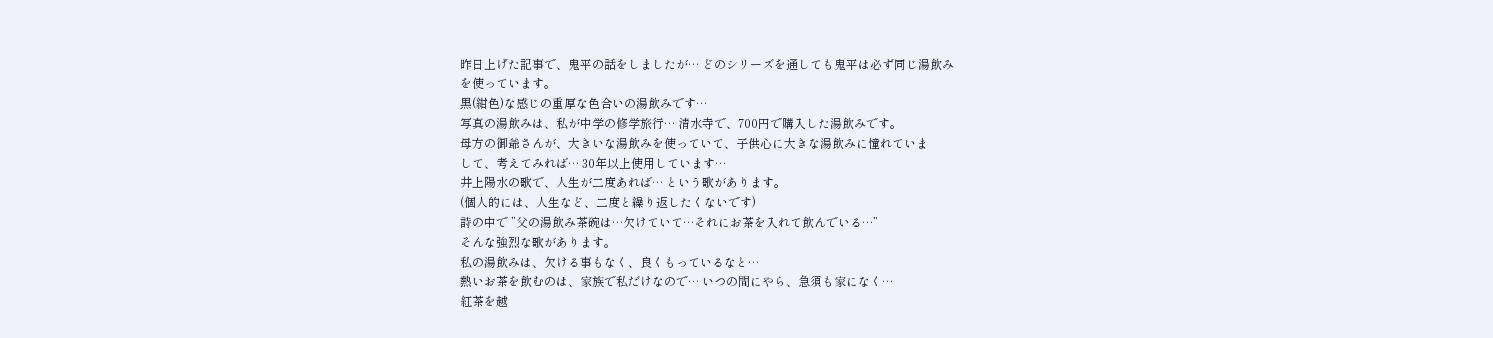昨日上げた記事で、鬼平の話をしましたが… どのシリーズを通しても鬼平は必ず同じ湯飲み
を使っています。
黒(紺色)な感じの重厚な色合いの湯飲みです…
写真の湯飲みは、私が中学の修学旅行… 清水寺で、700円で購入した湯飲みです。
母方の御爺さんが、大きいな湯飲みを使っていて、子供心に大きな湯飲みに憧れていま
して、考えてみれば… 30年以上使用しています…
井上陽水の歌で、人生が二度あれば… という歌があります。
(個人的には、人生など、二度と繰り返したくないです)
詩の中で ”父の湯飲み茶碗は…欠けていて…それにお茶を入れて飲んでいる…”
そんな強烈な歌があります。
私の湯飲みは、欠ける事もなく、良くもっているなと…
熱いお茶を飲むのは、家族で私だけなので… いつの間にやら、急須も家になく…
紅茶を越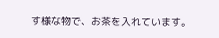す様な物で、お茶を入れています。